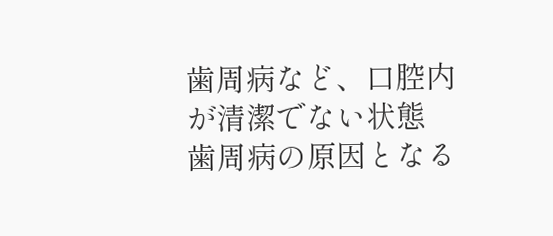歯周病など、口腔内が清潔でない状態
歯周病の原因となる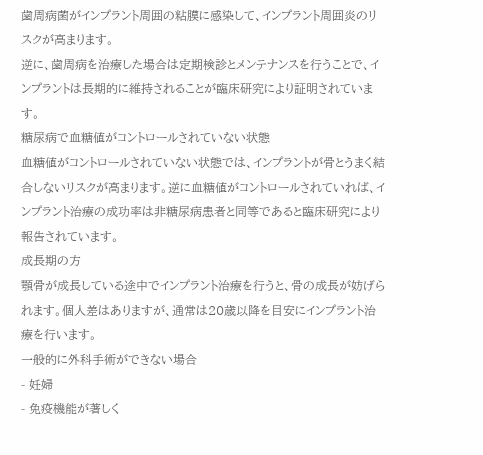歯周病菌がインプラント周囲の粘膜に感染して、インプラント周囲炎のリスクが高まります。
逆に、歯周病を治療した場合は定期検診とメンテナンスを行うことで、インプラントは長期的に維持されることが臨床研究により証明されています。
糖尿病で血糖値がコントロールされていない状態
血糖値がコントロールされていない状態では、インプラントが骨とうまく結合しないリスクが高まります。逆に血糖値がコントロールされていれば、インプラント治療の成功率は非糖尿病患者と同等であると臨床研究により報告されています。
成長期の方
顎骨が成長している途中でインプラント治療を行うと、骨の成長が妨げられます。個人差はありますが、通常は20歳以降を目安にインプラント治療を行います。
一般的に外科手術ができない場合
- 妊婦
- 免疫機能が著しく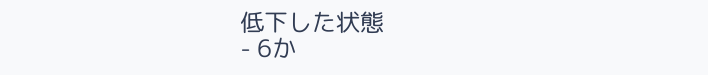低下した状態
- 6か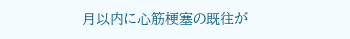月以内に心筋梗塞の既往が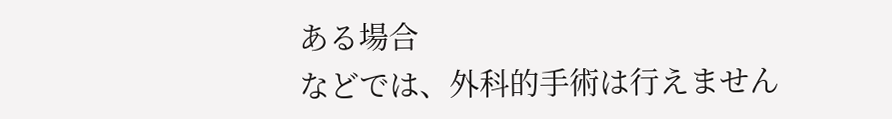ある場合
などでは、外科的手術は行えません